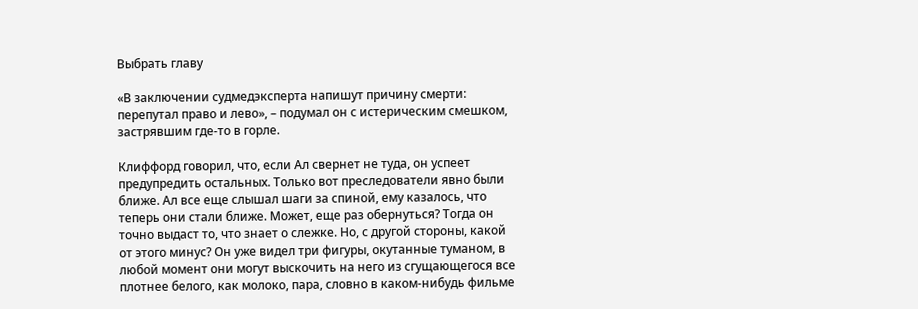Выбрать главу

«В заключении судмедэксперта напишут причину смерти: перепутал право и лево», – подумал он с истерическим смешком, застрявшим где-то в горле.

Клиффорд говорил, что, если Ал свернет не туда, он успеет предупредить остальных. Только вот преследователи явно были ближе. Ал все еще слышал шаги за спиной, ему казалось, что теперь они стали ближе. Может, еще раз обернуться? Тогда он точно выдаст то, что знает о слежке. Но, с другой стороны, какой от этого минус? Он уже видел три фигуры, окутанные туманом, в любой момент они могут выскочить на него из сгущающегося все плотнее белого, как молоко, пара, словно в каком-нибудь фильме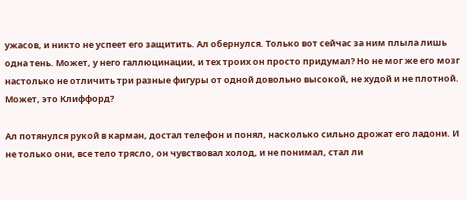ужасов, и никто не успеет его защитить. Ал обернулся. Только вот сейчас за ним плыла лишь одна тень. Может, у него галлюцинации, и тех троих он просто придумал? Но не мог же его мозг настолько не отличить три разные фигуры от одной довольно высокой, не худой и не плотной. Может, это Клиффорд?

Ал потянулся рукой в карман, достал телефон и понял, насколько сильно дрожат его ладони. И не только они, все тело трясло, он чувствовал холод, и не понимал, стал ли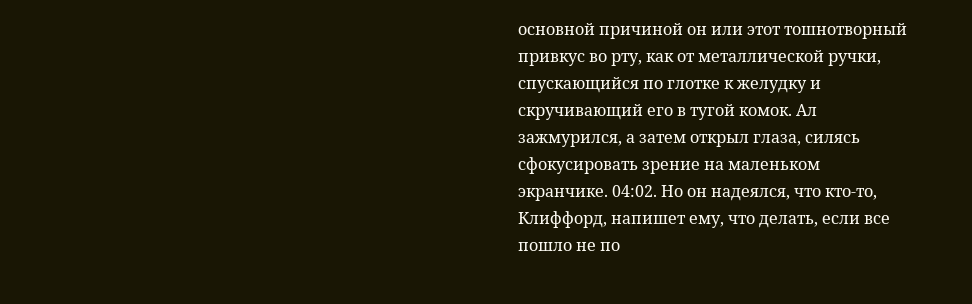основной причиной он или этот тошнотворный привкус во рту, как от металлической ручки, спускающийся по глотке к желудку и скручивающий его в тугой комок. Ал зажмурился, а затем открыл глаза, силясь сфокусировать зрение на маленьком экранчике. 04:02. Но он надеялся, что кто-то, Клиффорд, напишет ему, что делать, если все пошло не по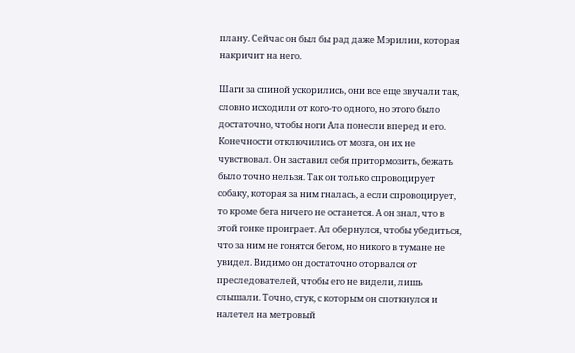плану. Сейчас он был бы рад даже Мэрилин, которая накричит на него.

Шаги за спиной ускорились, они все еще звучали так, словно исходили от кого-то одного, но этого было достаточно, чтобы ноги Ала понесли вперед и его. Конечности отключились от мозга, он их не чувствовал. Он заставил себя притормозить, бежать было точно нельзя. Так он только спровоцирует собаку, которая за ним гналась, а если спровоцирует, то кроме бега ничего не останется. А он знал, что в этой гонке проиграет. Ал обернулся, чтобы убедиться, что за ним не гонятся бегом, но никого в тумане не увидел. Видимо он достаточно оторвался от преследователей, чтобы его не видели, лишь слышали. Точно, стук, с которым он споткнулся и налетел на метровый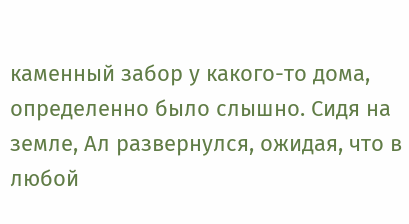каменный забор у какого-то дома, определенно было слышно. Сидя на земле, Ал развернулся, ожидая, что в любой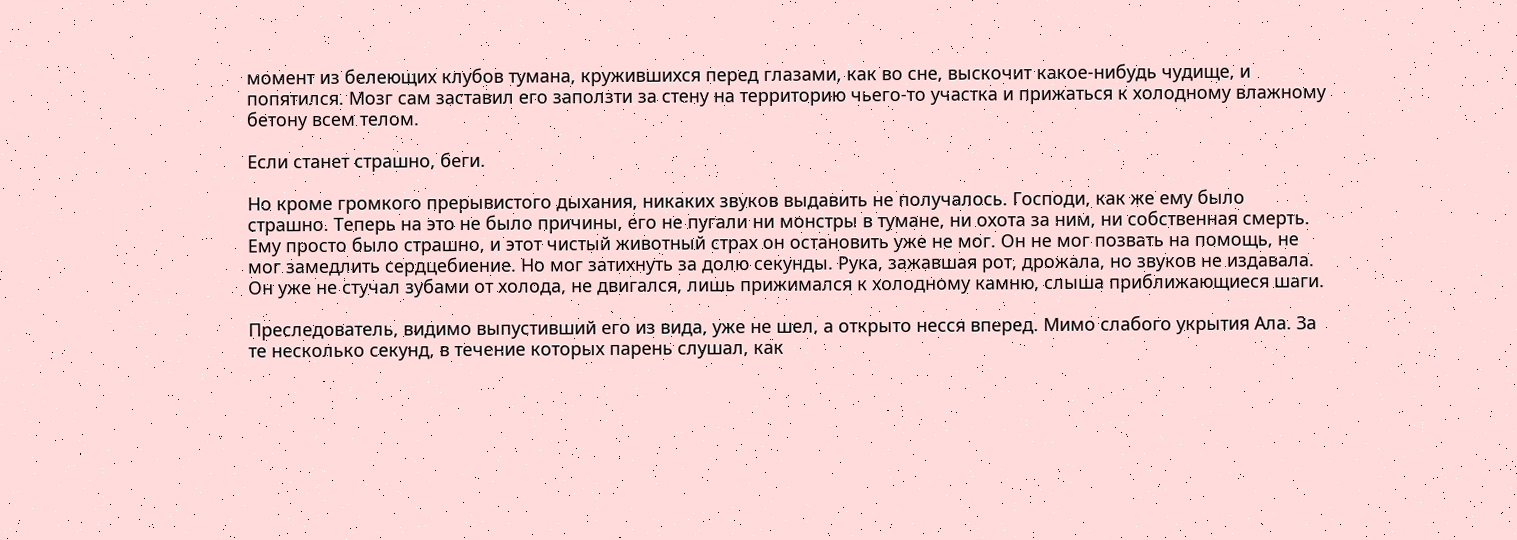момент из белеющих клубов тумана, кружившихся перед глазами, как во сне, выскочит какое-нибудь чудище, и попятился. Мозг сам заставил его заползти за стену на территорию чьего-то участка и прижаться к холодному влажному бетону всем телом.

Если станет страшно, беги.

Но кроме громкого прерывистого дыхания, никаких звуков выдавить не получалось. Господи, как же ему было страшно. Теперь на это не было причины, его не пугали ни монстры в тумане, ни охота за ним, ни собственная смерть. Ему просто было страшно, и этот чистый животный страх он остановить уже не мог. Он не мог позвать на помощь, не мог замедлить сердцебиение. Но мог затихнуть за долю секунды. Рука, зажавшая рот, дрожала, но звуков не издавала. Он уже не стучал зубами от холода, не двигался, лишь прижимался к холодному камню, слыша приближающиеся шаги.

Преследователь, видимо выпустивший его из вида, уже не шел, а открыто несся вперед. Мимо слабого укрытия Ала. За те несколько секунд, в течение которых парень слушал, как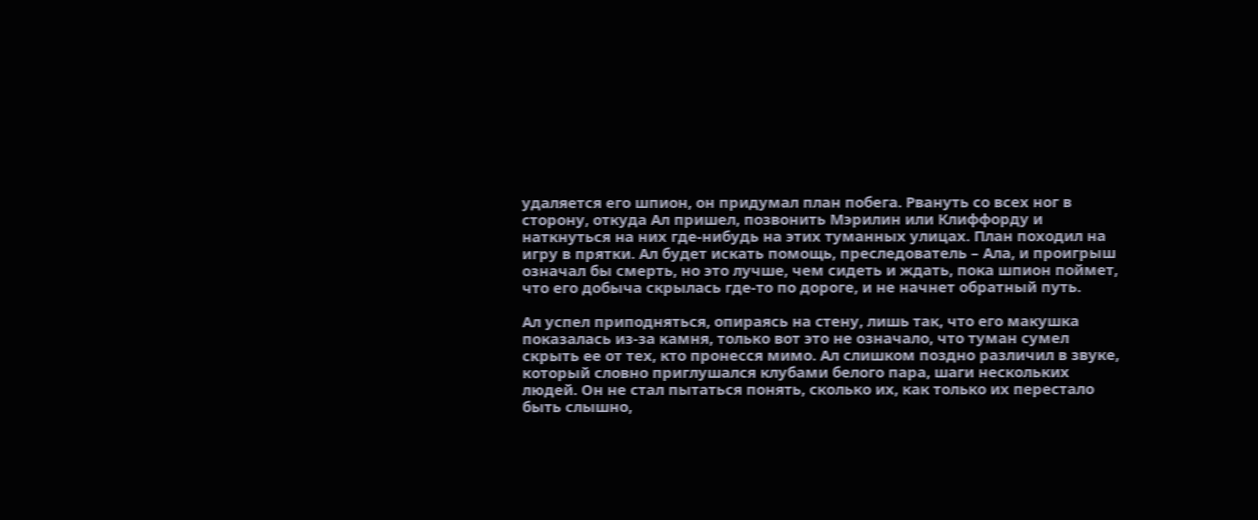удаляется его шпион, он придумал план побега. Рвануть со всех ног в сторону, откуда Ал пришел, позвонить Мэрилин или Клиффорду и наткнуться на них где-нибудь на этих туманных улицах. План походил на игру в прятки. Ал будет искать помощь, преследователь – Ала, и проигрыш означал бы смерть, но это лучше, чем сидеть и ждать, пока шпион поймет, что его добыча скрылась где-то по дороге, и не начнет обратный путь.

Ал успел приподняться, опираясь на стену, лишь так, что его макушка показалась из-за камня, только вот это не означало, что туман сумел скрыть ее от тех, кто пронесся мимо. Ал слишком поздно различил в звуке, который словно приглушался клубами белого пара, шаги нескольких людей. Он не стал пытаться понять, сколько их, как только их перестало быть слышно,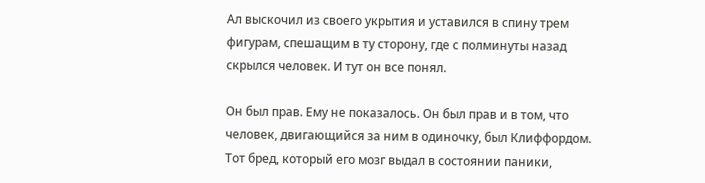Ал выскочил из своего укрытия и уставился в спину трем фигурам, спешащим в ту сторону, где с полминуты назад скрылся человек. И тут он все понял.

Он был прав. Ему не показалось. Он был прав и в том, что человек, двигающийся за ним в одиночку, был Клиффордом. Тот бред, который его мозг выдал в состоянии паники,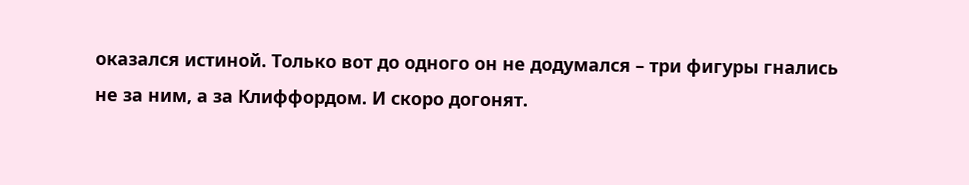оказался истиной. Только вот до одного он не додумался – три фигуры гнались не за ним, а за Клиффордом. И скоро догонят.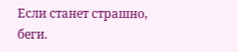Если станет страшно, беги.